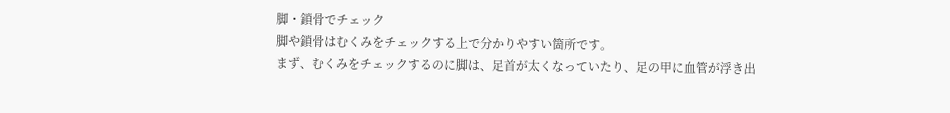脚・鎖骨でチェック
脚や鎖骨はむくみをチェックする上で分かりやすい箇所です。
まず、むくみをチェックするのに脚は、足首が太くなっていたり、足の甲に血管が浮き出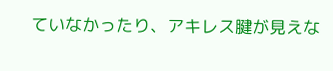ていなかったり、アキレス腱が見えな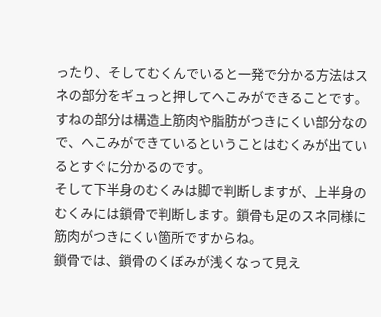ったり、そしてむくんでいると一発で分かる方法はスネの部分をギュっと押してへこみができることです。
すねの部分は構造上筋肉や脂肪がつきにくい部分なので、へこみができているということはむくみが出ているとすぐに分かるのです。
そして下半身のむくみは脚で判断しますが、上半身のむくみには鎖骨で判断します。鎖骨も足のスネ同様に筋肉がつきにくい箇所ですからね。
鎖骨では、鎖骨のくぼみが浅くなって見え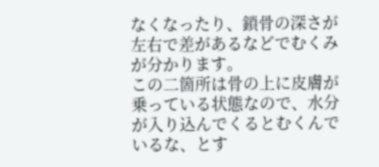なくなったり、鎖骨の深さが左右で差があるなどでむくみが分かります。
この二箇所は骨の上に皮膚が乗っている状態なので、水分が入り込んでくるとむくんでいるな、とす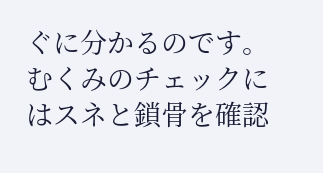ぐに分かるのです。
むくみのチェックにはスネと鎖骨を確認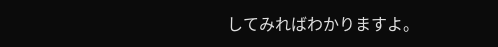してみればわかりますよ。